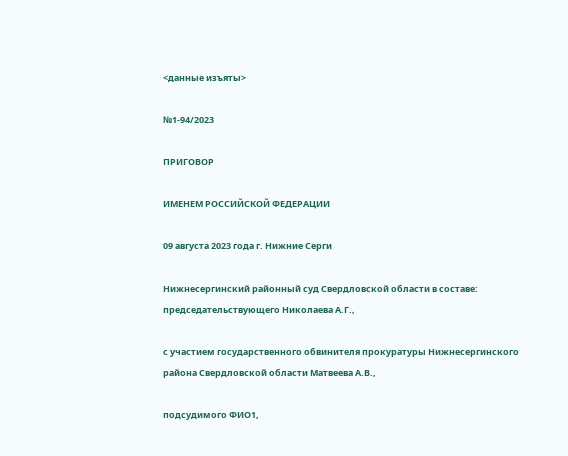<данные изъяты>

№1-94/2023

ПРИГОВОР

ИМЕНЕМ РОССИЙСКОЙ ФЕДЕРАЦИИ

09 августа 2023 года г. Нижние Серги

Нижнесергинский районный суд Свердловской области в составе: председательствующего Николаева А.Г.,

с участием государственного обвинителя прокуратуры Нижнесергинского района Свердловской области Матвеева А.В.,

подсудимого ФИО1,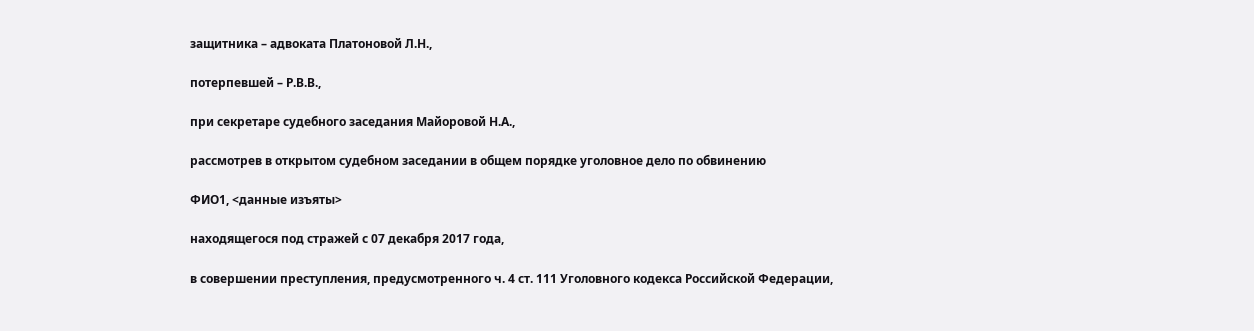защитника – адвоката Платоновой Л.Н.,

потерпевшей – Р.В.В.,

при секретаре судебного заседания Майоровой Н.А.,

рассмотрев в открытом судебном заседании в общем порядке уголовное дело по обвинению

ФИО1, <данные изъяты>

находящегося под стражей с 07 декабря 2017 года,

в совершении преступления, предусмотренного ч. 4 ст. 111 Уголовного кодекса Российской Федерации,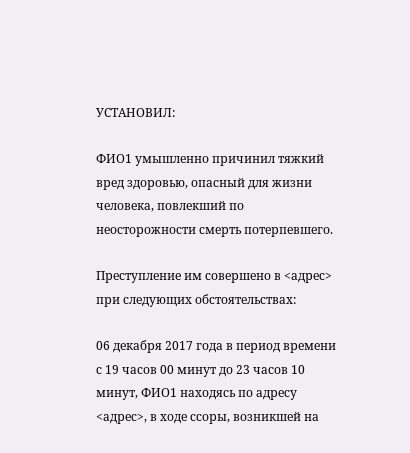УСТАНОВИЛ:

ФИО1 умышленно причинил тяжкий вред здоровью, опасный для жизни человека, повлекший по неосторожности смерть потерпевшего.

Преступление им совершено в <адрес> при следующих обстоятельствах:

06 декабря 2017 года в период времени с 19 часов 00 минут до 23 часов 10 минут, ФИО1 находясь по адресу <адрес>, в ходе ссоры, возникшей на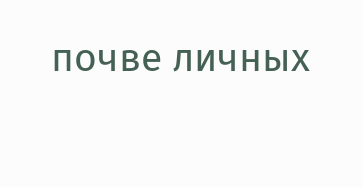почве личных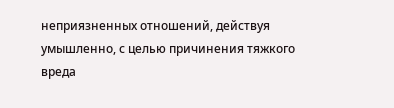неприязненных отношений, действуя умышленно, с целью причинения тяжкого вреда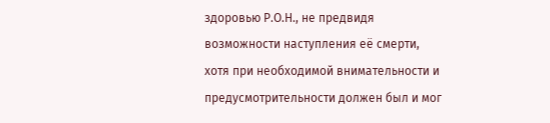здоровью Р.О.Н., не предвидя возможности наступления её смерти, хотя при необходимой внимательности и предусмотрительности должен был и мог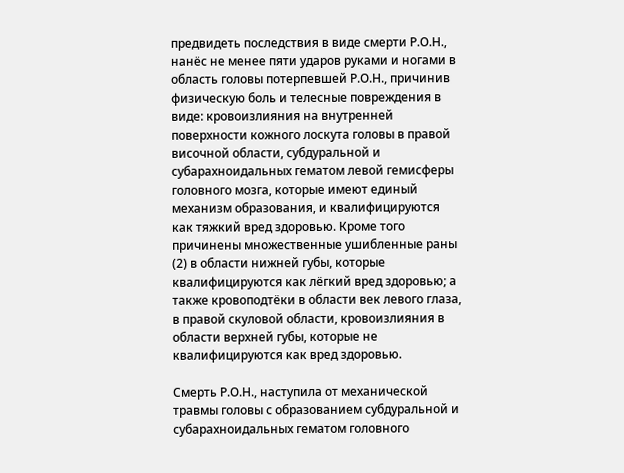предвидеть последствия в виде смерти Р.О.Н., нанёс не менее пяти ударов руками и ногами в область головы потерпевшей Р.О.Н., причинив физическую боль и телесные повреждения в виде: кровоизлияния на внутренней поверхности кожного лоскута головы в правой височной области, субдуральной и субарахноидальных гематом левой гемисферы головного мозга, которые имеют единый механизм образования, и квалифицируются как тяжкий вред здоровью. Кроме того причинены множественные ушибленные раны (2) в области нижней губы, которые квалифицируются как лёгкий вред здоровью; а также кровоподтёки в области век левого глаза, в правой скуловой области, кровоизлияния в области верхней губы, которые не квалифицируются как вред здоровью.

Смерть Р.О.Н., наступила от механической травмы головы с образованием субдуральной и субарахноидальных гематом головного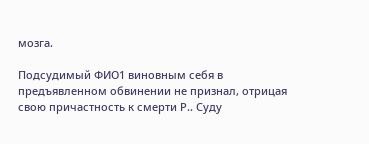мозга.

Подсудимый ФИО1 виновным себя в предъявленном обвинении не признал, отрицая свою причастность к смерти Р.. Суду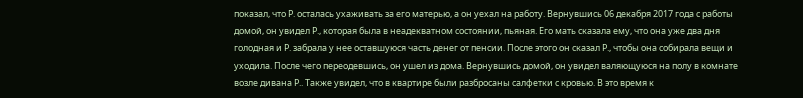показал, что Р. осталась ухаживать за его матерью, а он уехал на работу. Вернувшись 06 декабря 2017 года с работы домой, он увидел Р., которая была в неадекватном состоянии, пьяная. Его мать сказала ему, что она уже два дня голодная и Р. забрала у нее оставшуюся часть денег от пенсии. После этого он сказал Р., чтобы она собирала вещи и уходила. После чего переодевшись, он ушел из дома. Вернувшись домой, он увидел валяющуюся на полу в комнате возле дивана Р.. Также увидел, что в квартире были разбросаны салфетки с кровью. В это время к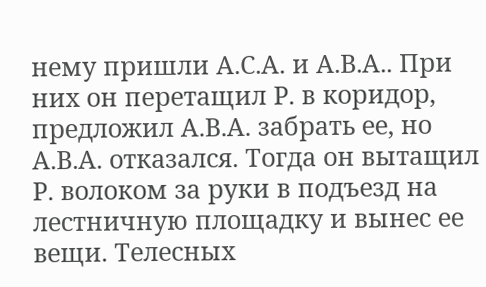нему пришли А.С.А. и А.В.А.. При них он перетащил Р. в коридор, предложил А.В.А. забрать ее, но А.В.А. отказался. Тогда он вытащил Р. волоком за руки в подъезд на лестничную площадку и вынес ее вещи. Телесных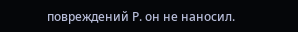повреждений Р. он не наносил.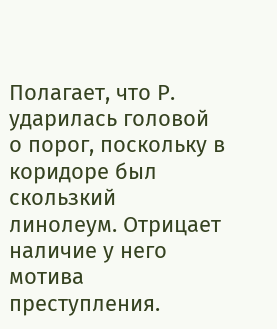Полагает, что Р. ударилась головой о порог, поскольку в коридоре был скользкий линолеум. Отрицает наличие у него мотива преступления.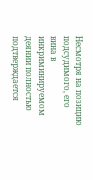Несмотря на позицию подсудимого, его вина в инкриминируемом деянии полностью подтверждается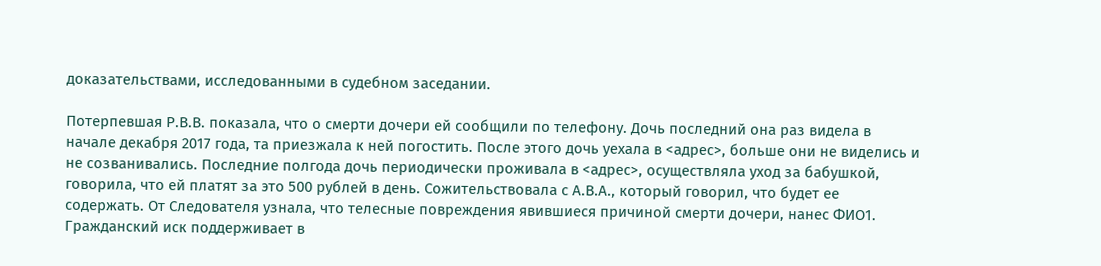доказательствами, исследованными в судебном заседании.

Потерпевшая Р.В.В. показала, что о смерти дочери ей сообщили по телефону. Дочь последний она раз видела в начале декабря 2017 года, та приезжала к ней погостить. После этого дочь уехала в <адрес>, больше они не виделись и не созванивались. Последние полгода дочь периодически проживала в <адрес>, осуществляла уход за бабушкой, говорила, что ей платят за это 500 рублей в день. Сожительствовала с А.В.А., который говорил, что будет ее содержать. От Следователя узнала, что телесные повреждения явившиеся причиной смерти дочери, нанес ФИО1. Гражданский иск поддерживает в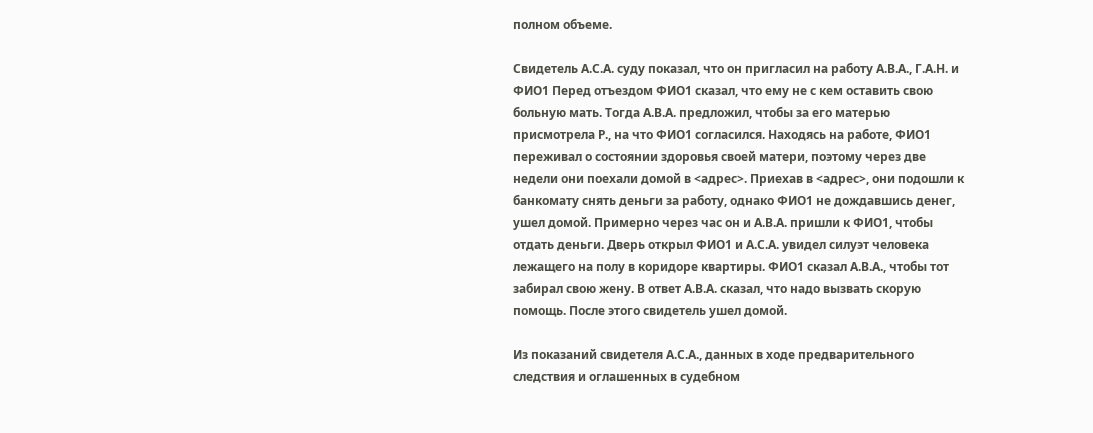полном объеме.

Свидетель А.С.А. суду показал, что он пригласил на работу А.В.А., Г.А.Н. и ФИО1 Перед отъездом ФИО1 сказал, что ему не с кем оставить свою больную мать. Тогда А.В.А. предложил, чтобы за его матерью присмотрела Р., на что ФИО1 согласился. Находясь на работе, ФИО1 переживал о состоянии здоровья своей матери, поэтому через две недели они поехали домой в <адрес>. Приехав в <адрес>, они подошли к банкомату снять деньги за работу, однако ФИО1 не дождавшись денег, ушел домой. Примерно через час он и А.В.А. пришли к ФИО1, чтобы отдать деньги. Дверь открыл ФИО1 и А.С.А. увидел силуэт человека лежащего на полу в коридоре квартиры. ФИО1 сказал А.В.А., чтобы тот забирал свою жену. В ответ А.В.А. сказал, что надо вызвать скорую помощь. После этого свидетель ушел домой.

Из показаний свидетеля А.С.А., данных в ходе предварительного следствия и оглашенных в судебном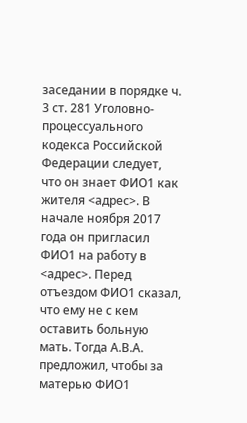заседании в порядке ч. 3 ст. 281 Уголовно-процессуального кодекса Российской Федерации следует, что он знает ФИО1 как жителя <адрес>. В начале ноября 2017 года он пригласил ФИО1 на работу в <адрес>. Перед отъездом ФИО1 сказал, что ему не с кем оставить больную мать. Тогда А.В.А. предложил, чтобы за матерью ФИО1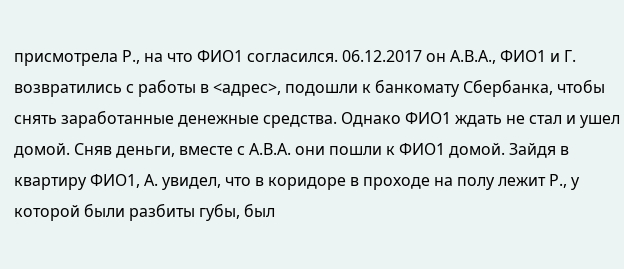присмотрела Р., на что ФИО1 согласился. 06.12.2017 он А.В.А., ФИО1 и Г. возвратились с работы в <адрес>, подошли к банкомату Сбербанка, чтобы снять заработанные денежные средства. Однако ФИО1 ждать не стал и ушел домой. Сняв деньги, вместе с А.В.А. они пошли к ФИО1 домой. Зайдя в квартиру ФИО1, А. увидел, что в коридоре в проходе на полу лежит Р., у которой были разбиты губы, был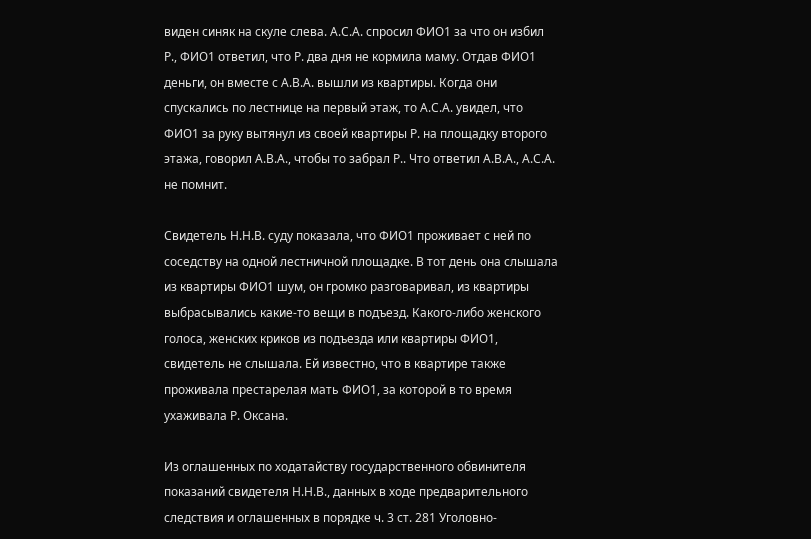виден синяк на скуле слева. А.С.А. спросил ФИО1 за что он избил Р., ФИО1 ответил, что Р. два дня не кормила маму. Отдав ФИО1 деньги, он вместе с А.В.А. вышли из квартиры. Когда они спускались по лестнице на первый этаж, то А.С.А. увидел, что ФИО1 за руку вытянул из своей квартиры Р. на площадку второго этажа, говорил А.В.А., чтобы то забрал Р.. Что ответил А.В.А., А.С.А. не помнит.

Свидетель Н.Н.В. суду показала, что ФИО1 проживает с ней по соседству на одной лестничной площадке. В тот день она слышала из квартиры ФИО1 шум, он громко разговаривал, из квартиры выбрасывались какие-то вещи в подъезд. Какого-либо женского голоса, женских криков из подъезда или квартиры ФИО1, свидетель не слышала. Ей известно, что в квартире также проживала престарелая мать ФИО1, за которой в то время ухаживала Р. Оксана.

Из оглашенных по ходатайству государственного обвинителя показаний свидетеля Н.Н.В., данных в ходе предварительного следствия и оглашенных в порядке ч. 3 ст. 281 Уголовно-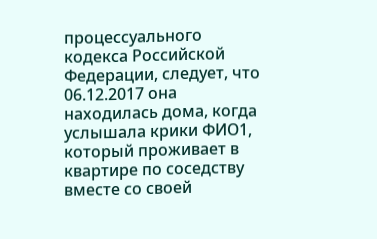процессуального кодекса Российской Федерации, следует, что 06.12.2017 она находилась дома, когда услышала крики ФИО1, который проживает в квартире по соседству вместе со своей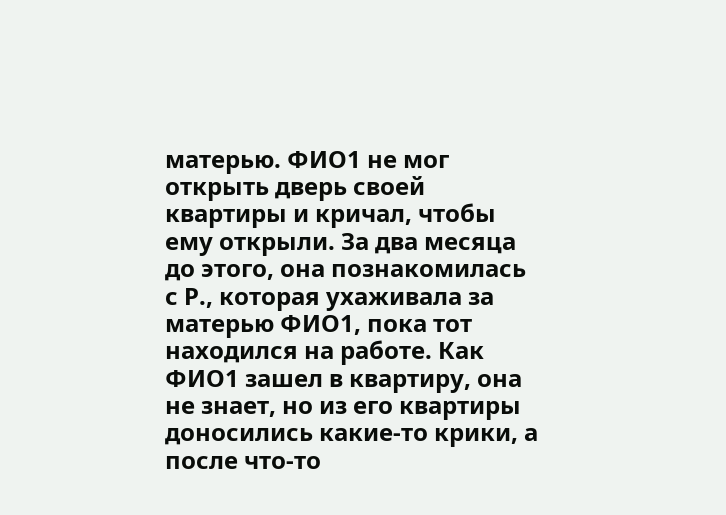матерью. ФИО1 не мог открыть дверь своей квартиры и кричал, чтобы ему открыли. За два месяца до этого, она познакомилась с Р., которая ухаживала за матерью ФИО1, пока тот находился на работе. Как ФИО1 зашел в квартиру, она не знает, но из его квартиры доносились какие-то крики, а после что-то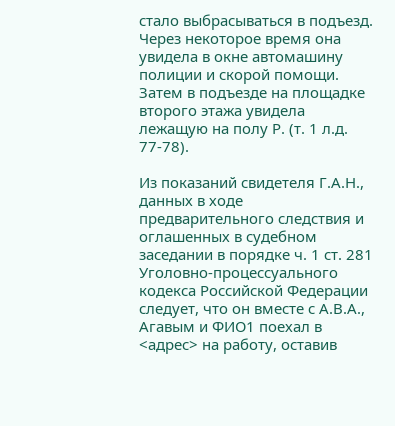стало выбрасываться в подъезд. Через некоторое время она увидела в окне автомашину полиции и скорой помощи. Затем в подъезде на площадке второго этажа увидела лежащую на полу Р. (т. 1 л.д. 77-78).

Из показаний свидетеля Г.А.Н., данных в ходе предварительного следствия и оглашенных в судебном заседании в порядке ч. 1 ст. 281 Уголовно-процессуального кодекса Российской Федерации следует, что он вместе с А.В.А., Агавым и ФИО1 поехал в <адрес> на работу, оставив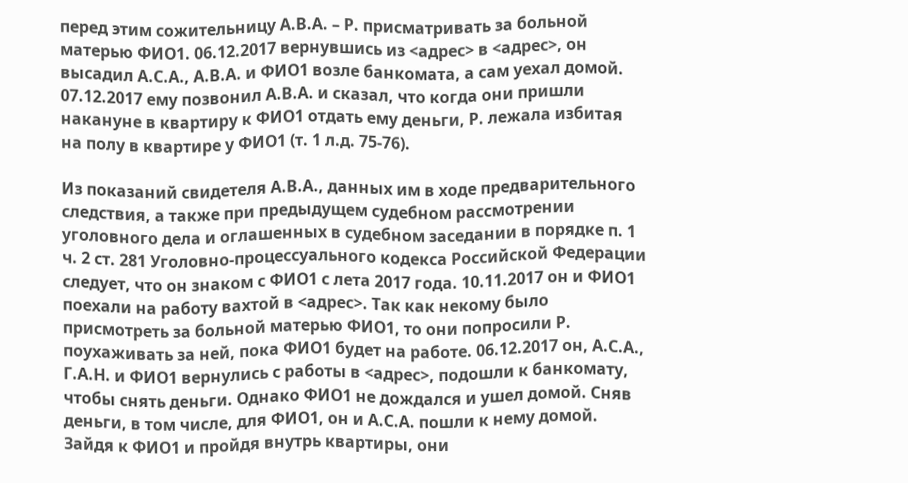перед этим сожительницу А.В.А. – Р. присматривать за больной матерью ФИО1. 06.12.2017 вернувшись из <адрес> в <адрес>, он высадил А.С.А., А.В.А. и ФИО1 возле банкомата, а сам уехал домой. 07.12.2017 ему позвонил А.В.А. и сказал, что когда они пришли накануне в квартиру к ФИО1 отдать ему деньги, Р. лежала избитая на полу в квартире у ФИО1 (т. 1 л.д. 75-76).

Из показаний свидетеля А.В.А., данных им в ходе предварительного следствия, а также при предыдущем судебном рассмотрении уголовного дела и оглашенных в судебном заседании в порядке п. 1 ч. 2 ст. 281 Уголовно-процессуального кодекса Российской Федерации следует, что он знаком с ФИО1 с лета 2017 года. 10.11.2017 он и ФИО1 поехали на работу вахтой в <адрес>. Так как некому было присмотреть за больной матерью ФИО1, то они попросили Р. поухаживать за ней, пока ФИО1 будет на работе. 06.12.2017 он, А.С.А., Г.А.Н. и ФИО1 вернулись с работы в <адрес>, подошли к банкомату, чтобы снять деньги. Однако ФИО1 не дождался и ушел домой. Сняв деньги, в том числе, для ФИО1, он и А.С.А. пошли к нему домой. Зайдя к ФИО1 и пройдя внутрь квартиры, они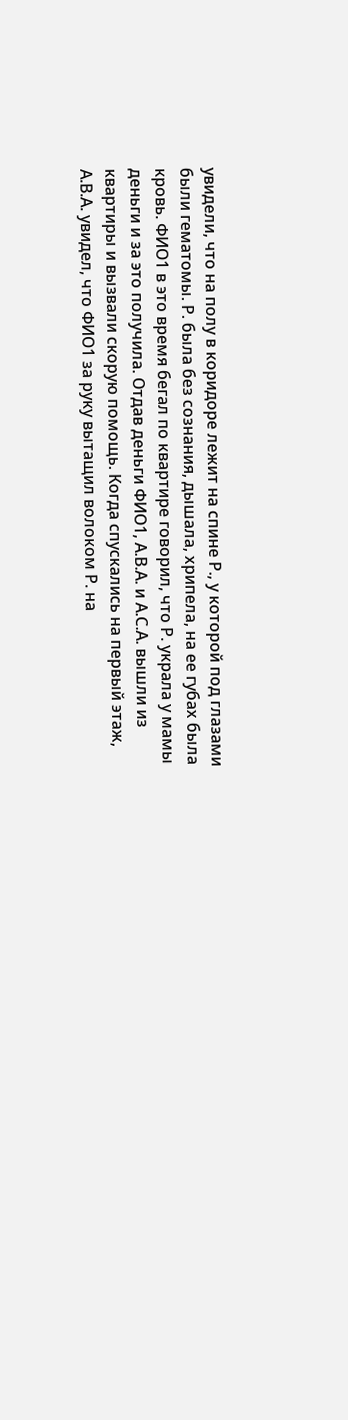увидели, что на полу в коридоре лежит на спине Р., у которой под глазами были гематомы. Р. была без сознания, дышала, хрипела, на ее губах была кровь. ФИО1 в это время бегал по квартире говорил, что Р. украла у мамы деньги и за это получила. Отдав деньги ФИО1, А.В.А. и А.С.А. вышли из квартиры и вызвали скорую помощь. Когда спускались на первый этаж, А.В.А. увидел, что ФИО1 за руку вытащил волоком Р. на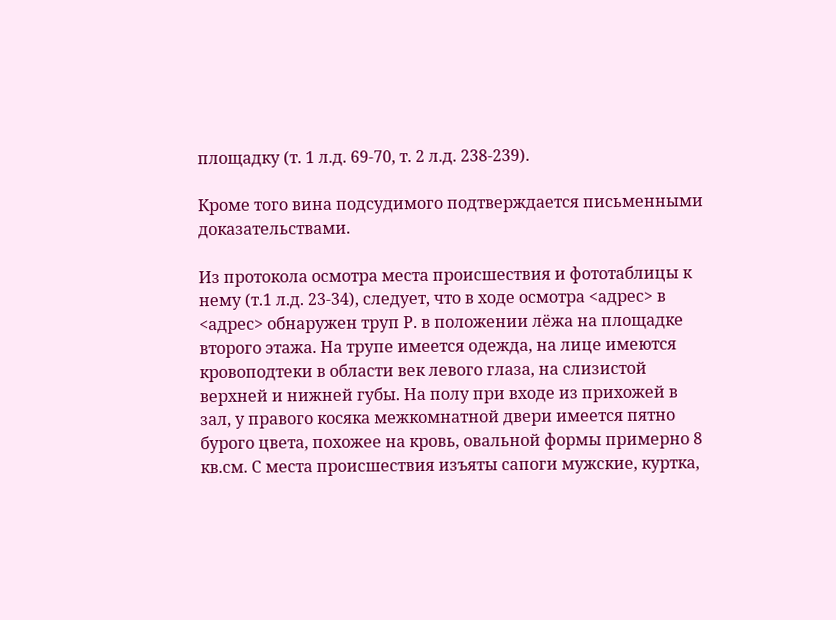площадку (т. 1 л.д. 69-70, т. 2 л.д. 238-239).

Кроме того вина подсудимого подтверждается письменными доказательствами.

Из протокола осмотра места происшествия и фототаблицы к нему (т.1 л.д. 23-34), следует, что в ходе осмотра <адрес> в <адрес> обнаружен труп Р. в положении лёжа на площадке второго этажа. На трупе имеется одежда, на лице имеются кровоподтеки в области век левого глаза, на слизистой верхней и нижней губы. На полу при входе из прихожей в зал, у правого косяка межкомнатной двери имеется пятно бурого цвета, похожее на кровь, овальной формы примерно 8 кв.см. С места происшествия изъяты сапоги мужские, куртка,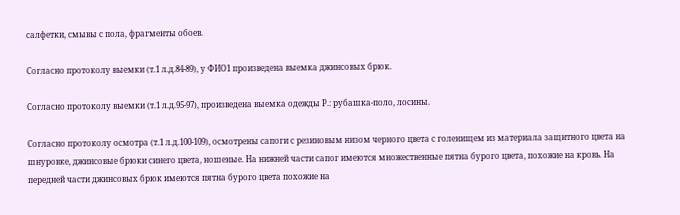салфетки, смывы с пола, фрагменты обоев.

Согласно протоколу выемки (т.1 л.д.84-89), у ФИО1 произведена выемка джинсовых брюк.

Согласно протоколу выемки (т.1 л.д.95-97), произведена выемка одежды Р.: рубашка-поло, лосины.

Согласно протоколу осмотра (т.1 л.д.100-109), осмотрены сапоги с резиновым низом черного цвета с голенищем из материала защитного цвета на шнуровке, джинсовые брюки синего цвета, ношеные. На нижней части сапог имеются множественные пятна бурого цвета, похожие на кровь. На передней части джинсовых брюк имеются пятна бурого цвета похожие на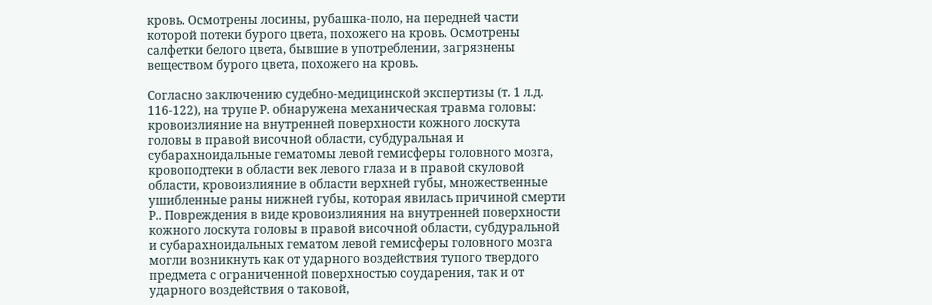кровь. Осмотрены лосины, рубашка-поло, на передней части которой потеки бурого цвета, похожего на кровь. Осмотрены салфетки белого цвета, бывшие в употреблении, загрязнены веществом бурого цвета, похожего на кровь.

Согласно заключению судебно-медицинской экспертизы (т. 1 л.д. 116-122), на трупе Р. обнаружена механическая травма головы: кровоизлияние на внутренней поверхности кожного лоскута головы в правой височной области, субдуральная и субарахноидальные гематомы левой гемисферы головного мозга, кровоподтеки в области век левого глаза и в правой скуловой области, кровоизлияние в области верхней губы, множественные ушибленные раны нижней губы, которая явилась причиной смерти Р.. Повреждения в виде кровоизлияния на внутренней поверхности кожного лоскута головы в правой височной области, субдуральной и субарахноидальных гематом левой гемисферы головного мозга могли возникнуть как от ударного воздействия тупого твердого предмета с ограниченной поверхностью соударения, так и от ударного воздействия о таковой,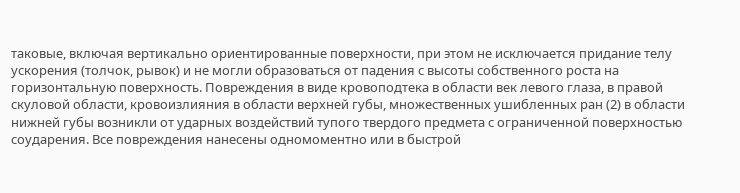таковые, включая вертикально ориентированные поверхности, при этом не исключается придание телу ускорения (толчок, рывок) и не могли образоваться от падения с высоты собственного роста на горизонтальную поверхность. Повреждения в виде кровоподтека в области век левого глаза, в правой скуловой области, кровоизлияния в области верхней губы, множественных ушибленных ран (2) в области нижней губы возникли от ударных воздействий тупого твердого предмета с ограниченной поверхностью соударения. Все повреждения нанесены одномоментно или в быстрой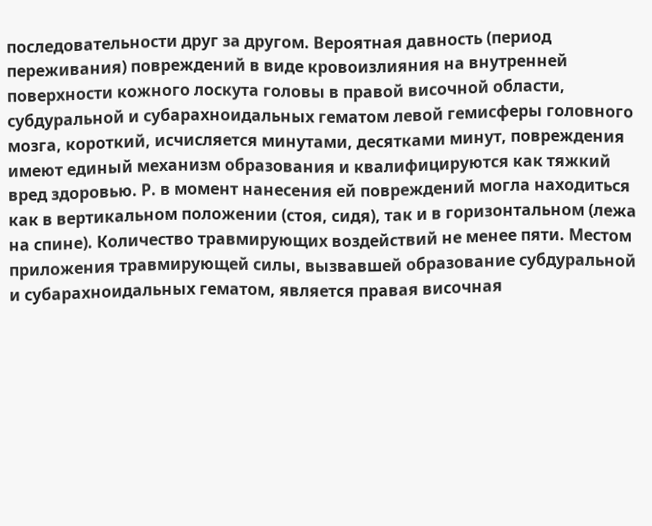последовательности друг за другом. Вероятная давность (период переживания) повреждений в виде кровоизлияния на внутренней поверхности кожного лоскута головы в правой височной области, субдуральной и субарахноидальных гематом левой гемисферы головного мозга, короткий, исчисляется минутами, десятками минут, повреждения имеют единый механизм образования и квалифицируются как тяжкий вред здоровью. Р. в момент нанесения ей повреждений могла находиться как в вертикальном положении (стоя, сидя), так и в горизонтальном (лежа на спине). Количество травмирующих воздействий не менее пяти. Местом приложения травмирующей силы, вызвавшей образование субдуральной и субарахноидальных гематом, является правая височная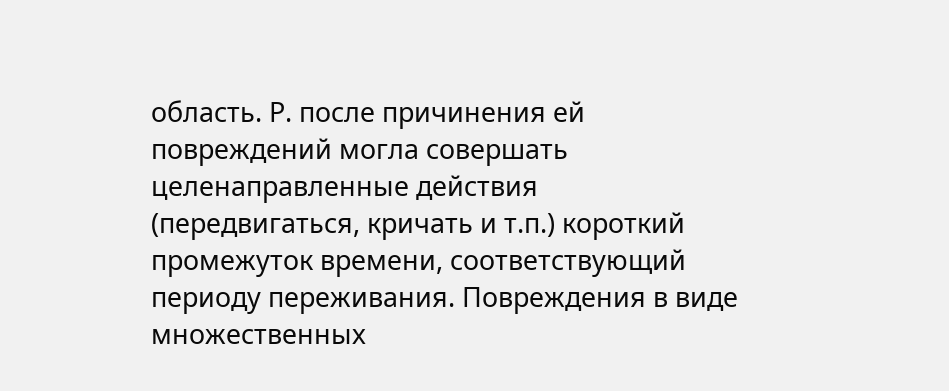область. Р. после причинения ей повреждений могла совершать целенаправленные действия (передвигаться, кричать и т.п.) короткий промежуток времени, соответствующий периоду переживания. Повреждения в виде множественных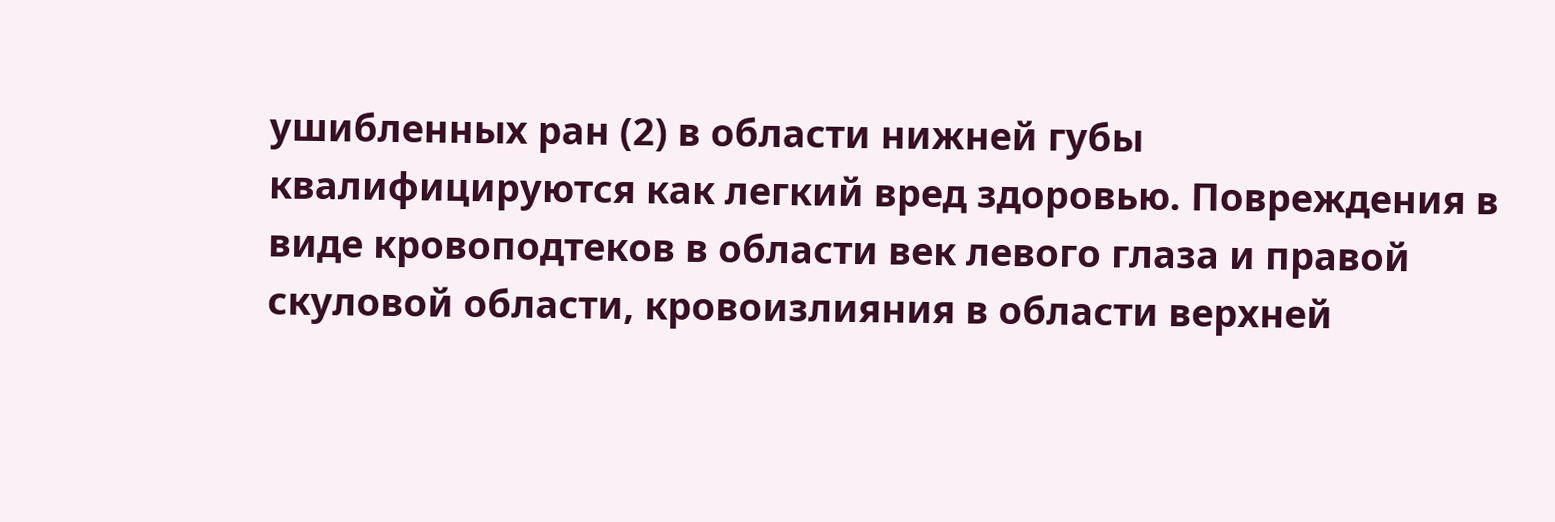ушибленных ран (2) в области нижней губы квалифицируются как легкий вред здоровью. Повреждения в виде кровоподтеков в области век левого глаза и правой скуловой области, кровоизлияния в области верхней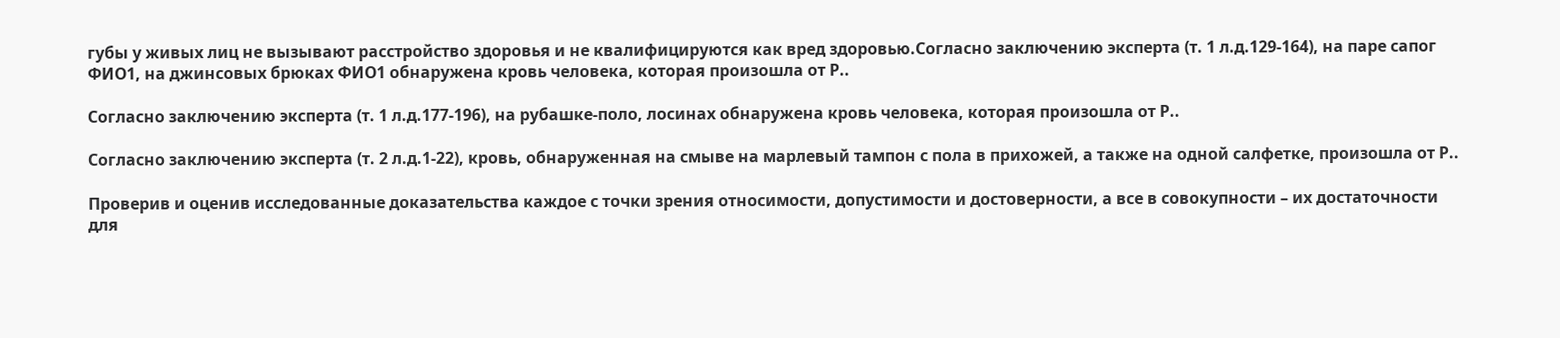губы у живых лиц не вызывают расстройство здоровья и не квалифицируются как вред здоровью.Согласно заключению эксперта (т. 1 л.д.129-164), на паре сапог ФИО1, на джинсовых брюках ФИО1 обнаружена кровь человека, которая произошла от Р..

Согласно заключению эксперта (т. 1 л.д.177-196), на рубашке-поло, лосинах обнаружена кровь человека, которая произошла от Р..

Согласно заключению эксперта (т. 2 л.д.1-22), кровь, обнаруженная на смыве на марлевый тампон с пола в прихожей, а также на одной салфетке, произошла от Р..

Проверив и оценив исследованные доказательства каждое с точки зрения относимости, допустимости и достоверности, а все в совокупности – их достаточности для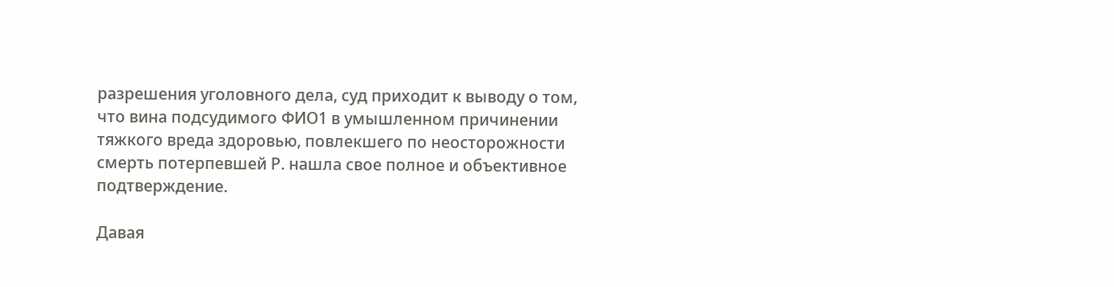разрешения уголовного дела, суд приходит к выводу о том, что вина подсудимого ФИО1 в умышленном причинении тяжкого вреда здоровью, повлекшего по неосторожности смерть потерпевшей Р. нашла свое полное и объективное подтверждение.

Давая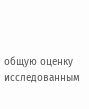общую оценку исследованным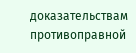доказательствам противоправной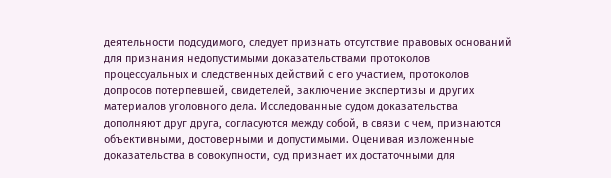деятельности подсудимого, следует признать отсутствие правовых оснований для признания недопустимыми доказательствами протоколов процессуальных и следственных действий с его участием, протоколов допросов потерпевшей, свидетелей, заключение экспертизы и других материалов уголовного дела. Исследованные судом доказательства дополняют друг друга, согласуются между собой, в связи с чем, признаются объективными, достоверными и допустимыми. Оценивая изложенные доказательства в совокупности, суд признает их достаточными для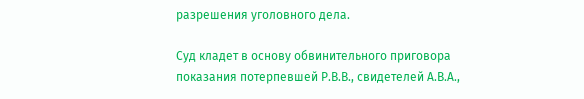разрешения уголовного дела.

Суд кладет в основу обвинительного приговора показания потерпевшей Р.В.В., свидетелей А.В.А.,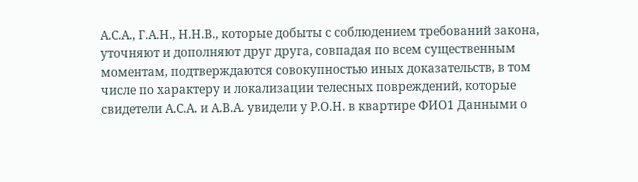А.С.А., Г.А.Н., Н.Н.В., которые добыты с соблюдением требований закона, уточняют и дополняют друг друга, совпадая по всем существенным моментам, подтверждаются совокупностью иных доказательств, в том числе по характеру и локализации телесных повреждений, которые свидетели А.С.А. и А.В.А. увидели у Р.О.Н. в квартире ФИО1 Данными о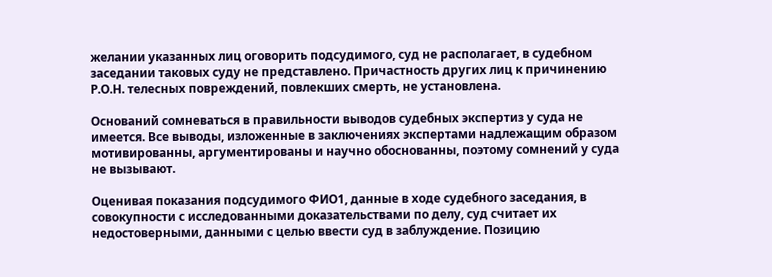желании указанных лиц оговорить подсудимого, суд не располагает, в судебном заседании таковых суду не представлено. Причастность других лиц к причинению Р.О.Н. телесных повреждений, повлекших смерть, не установлена.

Оснований сомневаться в правильности выводов судебных экспертиз у суда не имеется. Все выводы, изложенные в заключениях экспертами надлежащим образом мотивированны, аргументированы и научно обоснованны, поэтому сомнений у суда не вызывают.

Оценивая показания подсудимого ФИО1, данные в ходе судебного заседания, в совокупности с исследованными доказательствами по делу, суд считает их недостоверными, данными с целью ввести суд в заблуждение. Позицию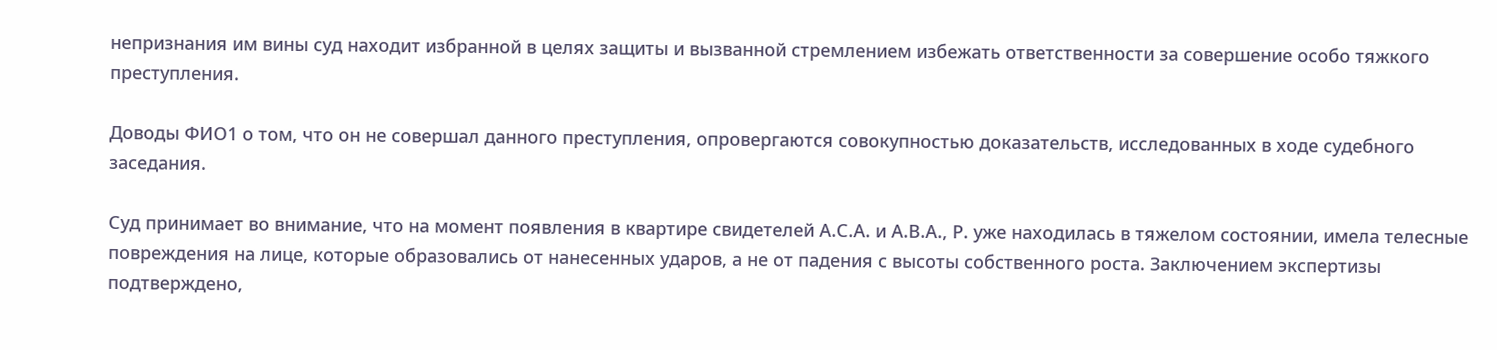непризнания им вины суд находит избранной в целях защиты и вызванной стремлением избежать ответственности за совершение особо тяжкого преступления.

Доводы ФИО1 о том, что он не совершал данного преступления, опровергаются совокупностью доказательств, исследованных в ходе судебного заседания.

Суд принимает во внимание, что на момент появления в квартире свидетелей А.С.А. и А.В.А., Р. уже находилась в тяжелом состоянии, имела телесные повреждения на лице, которые образовались от нанесенных ударов, а не от падения с высоты собственного роста. Заключением экспертизы подтверждено,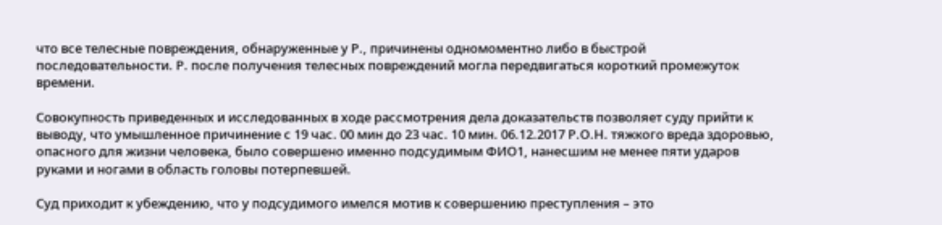что все телесные повреждения, обнаруженные у Р., причинены одномоментно либо в быстрой последовательности. Р. после получения телесных повреждений могла передвигаться короткий промежуток времени.

Совокупность приведенных и исследованных в ходе рассмотрения дела доказательств позволяет суду прийти к выводу, что умышленное причинение с 19 час. 00 мин до 23 час. 10 мин. 06.12.2017 Р.О.Н. тяжкого вреда здоровью, опасного для жизни человека, было совершено именно подсудимым ФИО1, нанесшим не менее пяти ударов руками и ногами в область головы потерпевшей.

Суд приходит к убеждению, что у подсудимого имелся мотив к совершению преступления – это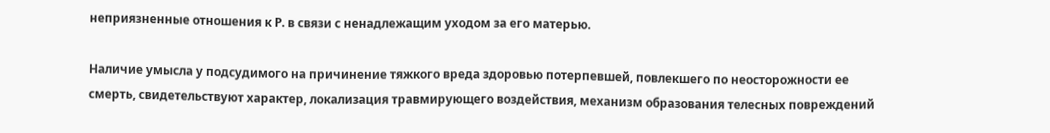неприязненные отношения к Р. в связи с ненадлежащим уходом за его матерью.

Наличие умысла у подсудимого на причинение тяжкого вреда здоровью потерпевшей, повлекшего по неосторожности ее смерть, свидетельствуют характер, локализация травмирующего воздействия, механизм образования телесных повреждений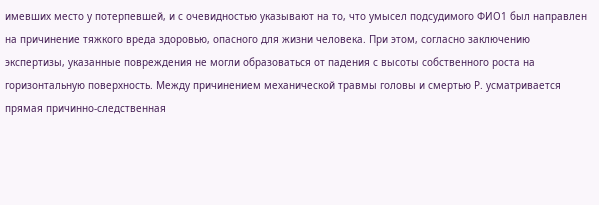имевших место у потерпевшей, и с очевидностью указывают на то, что умысел подсудимого ФИО1 был направлен на причинение тяжкого вреда здоровью, опасного для жизни человека. При этом, согласно заключению экспертизы, указанные повреждения не могли образоваться от падения с высоты собственного роста на горизонтальную поверхность. Между причинением механической травмы головы и смертью Р. усматривается прямая причинно-следственная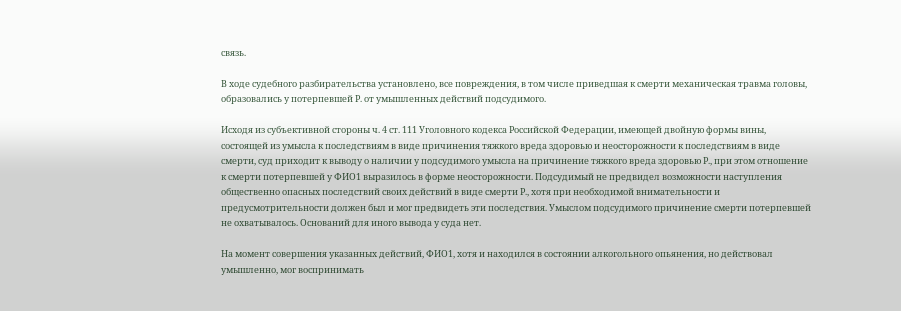связь.

В ходе судебного разбирательства установлено, все повреждения, в том числе приведшая к смерти механическая травма головы, образовались у потерпевшей Р. от умышленных действий подсудимого.

Исходя из субъективной стороны ч. 4 ст. 111 Уголовного кодекса Российской Федерации, имеющей двойную формы вины, состоящей из умысла к последствиям в виде причинения тяжкого вреда здоровью и неосторожности к последствиям в виде смерти, суд приходит к выводу о наличии у подсудимого умысла на причинение тяжкого вреда здоровью Р., при этом отношение к смерти потерпевшей у ФИО1 выразилось в форме неосторожности. Подсудимый не предвидел возможности наступления общественно опасных последствий своих действий в виде смерти Р., хотя при необходимой внимательности и предусмотрительности должен был и мог предвидеть эти последствия. Умыслом подсудимого причинение смерти потерпевшей не охватывалось. Оснований для иного вывода у суда нет.

На момент совершения указанных действий, ФИО1, хотя и находился в состоянии алкогольного опьянения, но действовал умышленно, мог воспринимать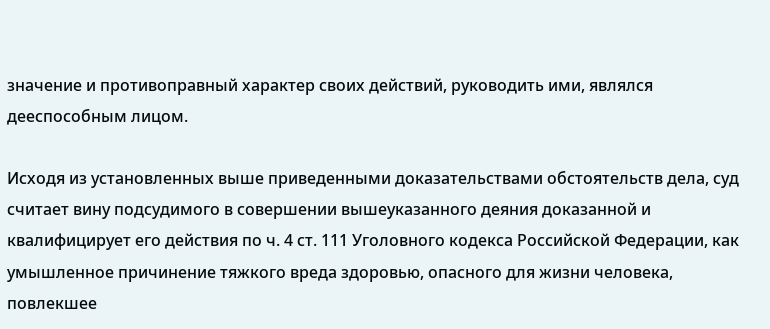значение и противоправный характер своих действий, руководить ими, являлся дееспособным лицом.

Исходя из установленных выше приведенными доказательствами обстоятельств дела, суд считает вину подсудимого в совершении вышеуказанного деяния доказанной и квалифицирует его действия по ч. 4 ст. 111 Уголовного кодекса Российской Федерации, как умышленное причинение тяжкого вреда здоровью, опасного для жизни человека, повлекшее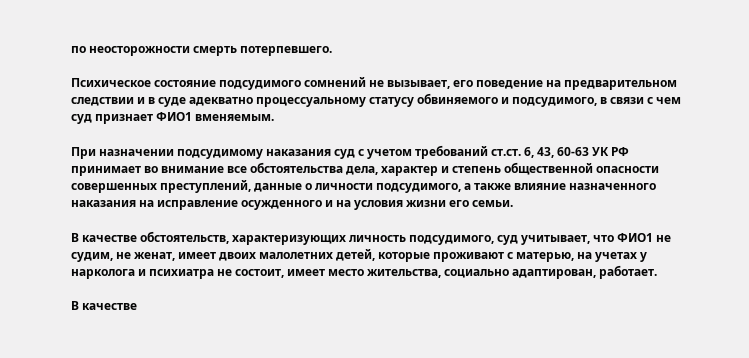по неосторожности смерть потерпевшего.

Психическое состояние подсудимого сомнений не вызывает, его поведение на предварительном следствии и в суде адекватно процессуальному статусу обвиняемого и подсудимого, в связи с чем суд признает ФИО1 вменяемым.

При назначении подсудимому наказания суд с учетом требований ст.ст. 6, 43, 60-63 УК РФ принимает во внимание все обстоятельства дела, характер и степень общественной опасности совершенных преступлений, данные о личности подсудимого, а также влияние назначенного наказания на исправление осужденного и на условия жизни его семьи.

В качестве обстоятельств, характеризующих личность подсудимого, суд учитывает, что ФИО1 не судим, не женат, имеет двоих малолетних детей, которые проживают с матерью, на учетах у нарколога и психиатра не состоит, имеет место жительства, социально адаптирован, работает.

В качестве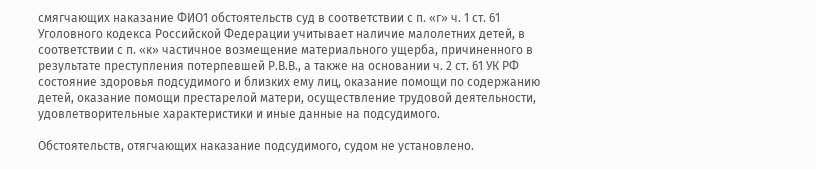смягчающих наказание ФИО1 обстоятельств суд в соответствии с п. «г» ч. 1 ст. 61 Уголовного кодекса Российской Федерации учитывает наличие малолетних детей, в соответствии с п. «к» частичное возмещение материального ущерба, причиненного в результате преступления потерпевшей Р.В.В., а также на основании ч. 2 ст. 61 УК РФ состояние здоровья подсудимого и близких ему лиц, оказание помощи по содержанию детей, оказание помощи престарелой матери, осуществление трудовой деятельности, удовлетворительные характеристики и иные данные на подсудимого.

Обстоятельств, отягчающих наказание подсудимого, судом не установлено.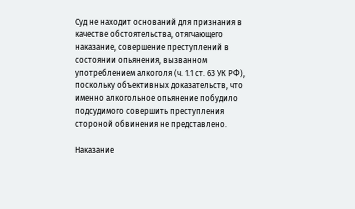Суд не находит оснований для признания в качестве обстоятельства, отягчающего наказание, совершение преступлений в состоянии опьянения, вызванном употреблением алкоголя (ч. 1.1 ст. 63 УК РФ), поскольку объективных доказательств, что именно алкогольное опьянение побудило подсудимого совершить преступления стороной обвинения не представлено.

Наказание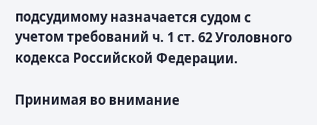подсудимому назначается судом с учетом требований ч. 1 ст. 62 Уголовного кодекса Российской Федерации.

Принимая во внимание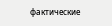фактические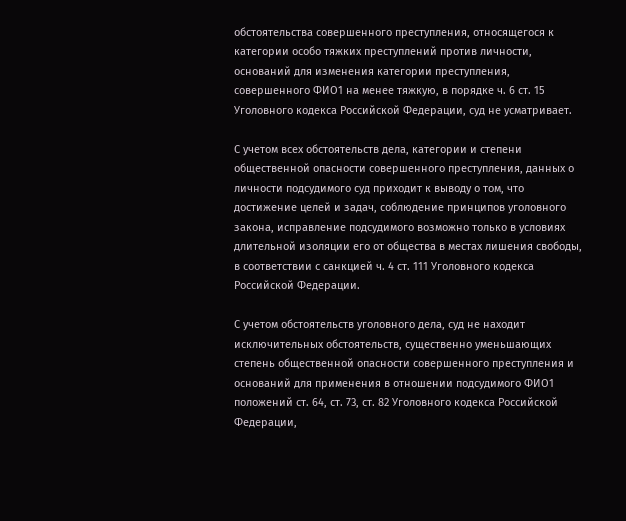обстоятельства совершенного преступления, относящегося к категории особо тяжких преступлений против личности, оснований для изменения категории преступления, совершенного ФИО1 на менее тяжкую, в порядке ч. 6 ст. 15 Уголовного кодекса Российской Федерации, суд не усматривает.

С учетом всех обстоятельств дела, категории и степени общественной опасности совершенного преступления, данных о личности подсудимого суд приходит к выводу о том, что достижение целей и задач, соблюдение принципов уголовного закона, исправление подсудимого возможно только в условиях длительной изоляции его от общества в местах лишения свободы, в соответствии с санкцией ч. 4 ст. 111 Уголовного кодекса Российской Федерации.

С учетом обстоятельств уголовного дела, суд не находит исключительных обстоятельств, существенно уменьшающих степень общественной опасности совершенного преступления и оснований для применения в отношении подсудимого ФИО1 положений ст. 64, ст. 73, ст. 82 Уголовного кодекса Российской Федерации,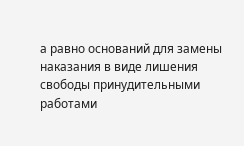а равно оснований для замены наказания в виде лишения свободы принудительными работами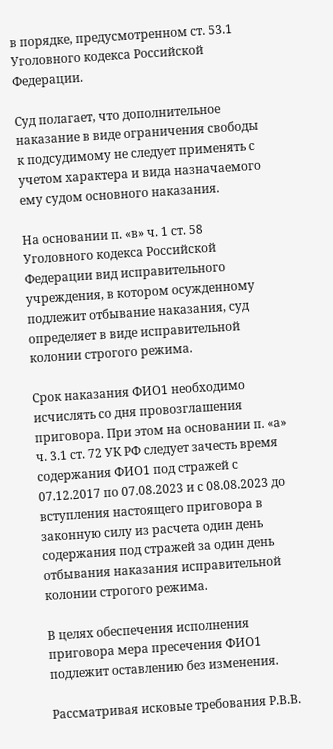в порядке, предусмотренном ст. 53.1 Уголовного кодекса Российской Федерации.

Суд полагает, что дополнительное наказание в виде ограничения свободы к подсудимому не следует применять с учетом характера и вида назначаемого ему судом основного наказания.

На основании п. «в» ч. 1 ст. 58 Уголовного кодекса Российской Федерации вид исправительного учреждения, в котором осужденному подлежит отбывание наказания, суд определяет в виде исправительной колонии строгого режима.

Срок наказания ФИО1 необходимо исчислять со дня провозглашения приговора. При этом на основании п. «а» ч. 3.1 ст. 72 УК РФ следует зачесть время содержания ФИО1 под стражей с 07.12.2017 по 07.08.2023 и с 08.08.2023 до вступления настоящего приговора в законную силу из расчета один день содержания под стражей за один день отбывания наказания исправительной колонии строгого режима.

В целях обеспечения исполнения приговора мера пресечения ФИО1 подлежит оставлению без изменения.

Рассматривая исковые требования Р.В.В.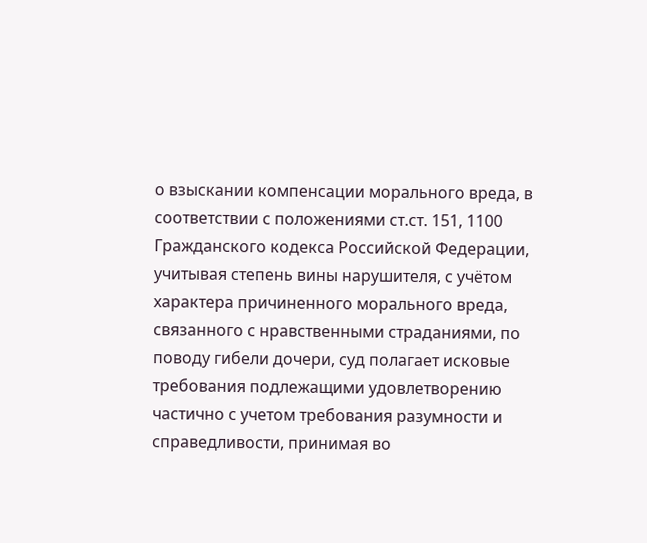о взыскании компенсации морального вреда, в соответствии с положениями ст.ст. 151, 1100 Гражданского кодекса Российской Федерации, учитывая степень вины нарушителя, с учётом характера причиненного морального вреда, связанного с нравственными страданиями, по поводу гибели дочери, суд полагает исковые требования подлежащими удовлетворению частично с учетом требования разумности и справедливости, принимая во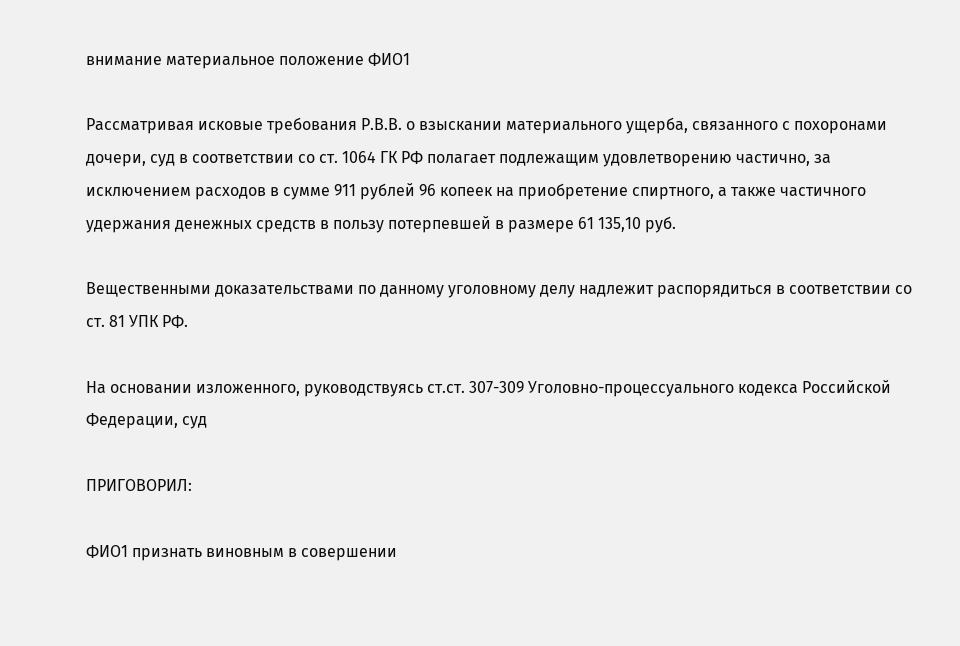внимание материальное положение ФИО1

Рассматривая исковые требования Р.В.В. о взыскании материального ущерба, связанного с похоронами дочери, суд в соответствии со ст. 1064 ГК РФ полагает подлежащим удовлетворению частично, за исключением расходов в сумме 911 рублей 96 копеек на приобретение спиртного, а также частичного удержания денежных средств в пользу потерпевшей в размере 61 135,10 руб.

Вещественными доказательствами по данному уголовному делу надлежит распорядиться в соответствии со ст. 81 УПК РФ.

На основании изложенного, руководствуясь ст.ст. 307-309 Уголовно-процессуального кодекса Российской Федерации, суд

ПРИГОВОРИЛ:

ФИО1 признать виновным в совершении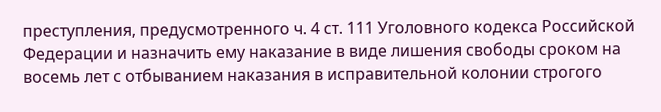преступления, предусмотренного ч. 4 ст. 111 Уголовного кодекса Российской Федерации и назначить ему наказание в виде лишения свободы сроком на восемь лет с отбыванием наказания в исправительной колонии строгого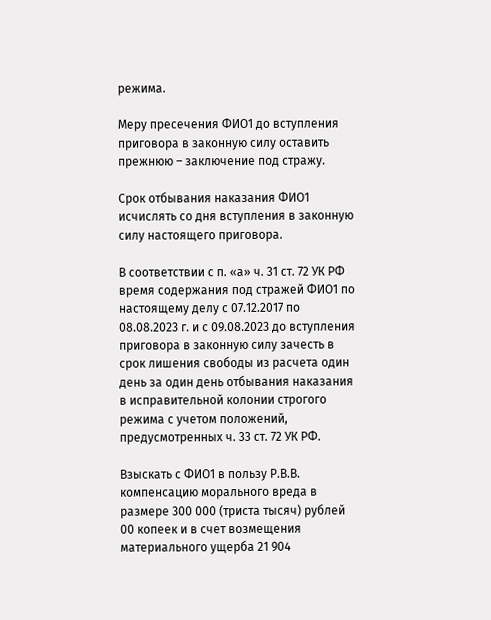режима.

Меру пресечения ФИО1 до вступления приговора в законную силу оставить прежнюю – заключение под стражу.

Срок отбывания наказания ФИО1 исчислять со дня вступления в законную силу настоящего приговора.

В соответствии с п. «а» ч. 31 ст. 72 УК РФ время содержания под стражей ФИО1 по настоящему делу с 07.12.2017 по 08.08.2023 г. и с 09.08.2023 до вступления приговора в законную силу зачесть в срок лишения свободы из расчета один день за один день отбывания наказания в исправительной колонии строгого режима с учетом положений, предусмотренных ч. 33 ст. 72 УК РФ.

Взыскать с ФИО1 в пользу Р.В.В. компенсацию морального вреда в размере 300 000 (триста тысяч) рублей 00 копеек и в счет возмещения материального ущерба 21 904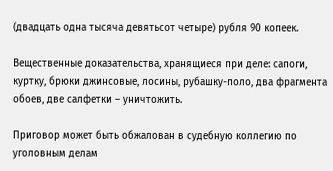(двадцать одна тысяча девятьсот четыре) рубля 90 копеек.

Вещественные доказательства, хранящиеся при деле: сапоги, куртку, брюки джинсовые, лосины, рубашку-поло, два фрагмента обоев, две салфетки – уничтожить.

Приговор может быть обжалован в судебную коллегию по уголовным делам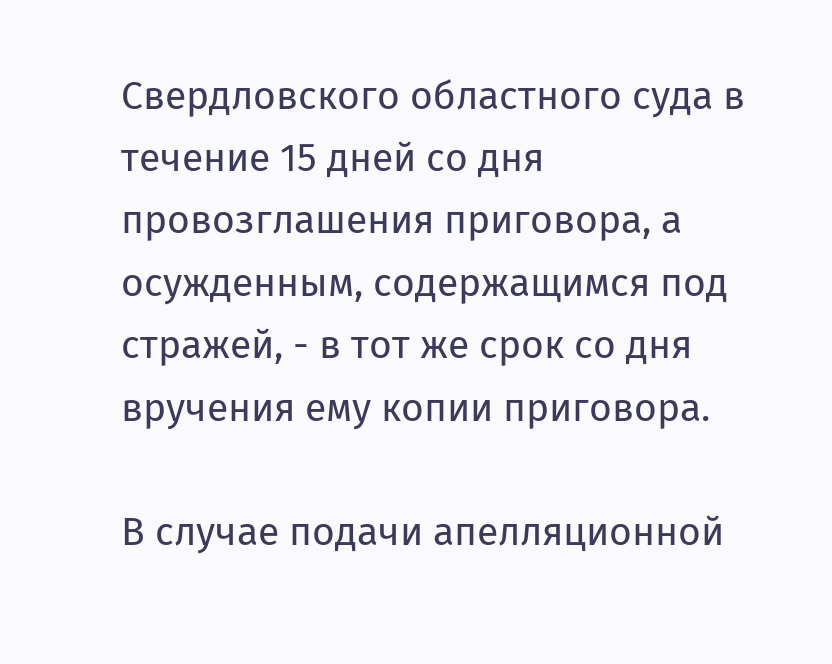Свердловского областного суда в течение 15 дней со дня провозглашения приговора, а осужденным, содержащимся под стражей, - в тот же срок со дня вручения ему копии приговора.

В случае подачи апелляционной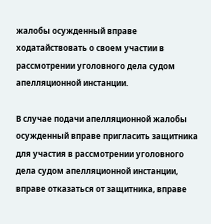жалобы осужденный вправе ходатайствовать о своем участии в рассмотрении уголовного дела судом апелляционной инстанции.

В случае подачи апелляционной жалобы осужденный вправе пригласить защитника для участия в рассмотрении уголовного дела судом апелляционной инстанции, вправе отказаться от защитника, вправе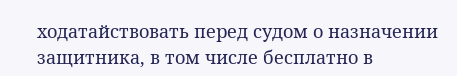ходатайствовать перед судом о назначении защитника, в том числе бесплатно в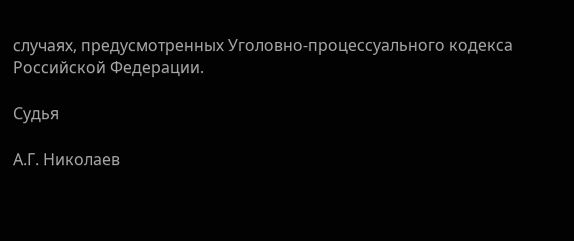случаях, предусмотренных Уголовно-процессуального кодекса Российской Федерации.

Судья

А.Г. Николаев